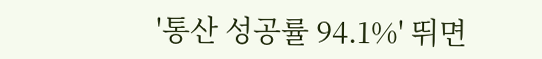'통산 성공률 94.1%' 뛰면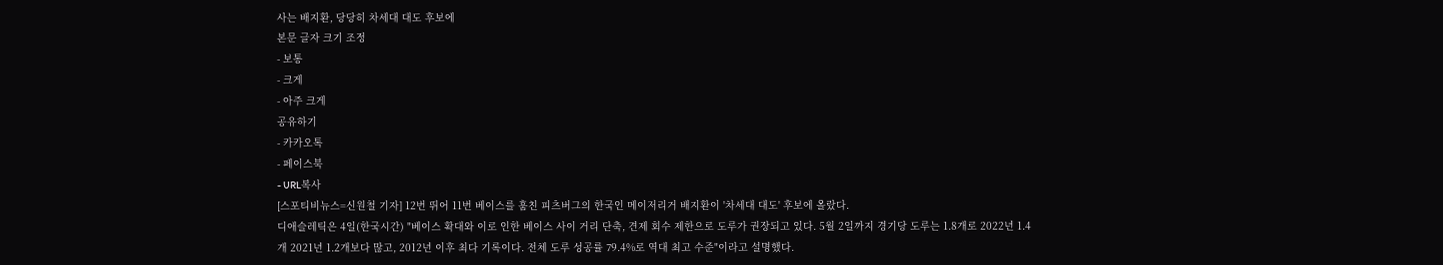사는 배지환, 당당히 차세대 대도 후보에
본문 글자 크기 조정
- 보통
- 크게
- 아주 크게
공유하기
- 카카오톡
- 페이스북
- URL복사
[스포티비뉴스=신원철 기자] 12번 뛰어 11번 베이스를 훔친 피츠버그의 한국인 메이저리거 배지환이 '차세대 대도' 후보에 올랐다.
디애슬레틱은 4일(한국시간) "베이스 확대와 이로 인한 베이스 사이 거리 단축, 견제 회수 제한으로 도루가 권장되고 있다. 5월 2일까지 경기당 도루는 1.8개로 2022년 1.4개 2021년 1.2개보다 많고, 2012년 이후 최다 기록이다. 전체 도루 성공률 79.4%로 역대 최고 수준"이라고 설명했다.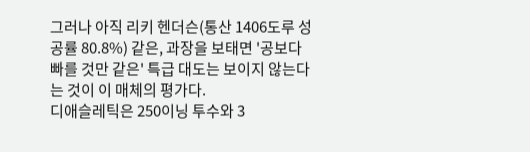그러나 아직 리키 헨더슨(통산 1406도루 성공률 80.8%) 같은, 과장을 보태면 '공보다 빠를 것만 같은' 특급 대도는 보이지 않는다는 것이 이 매체의 평가다.
디애슬레틱은 250이닝 투수와 3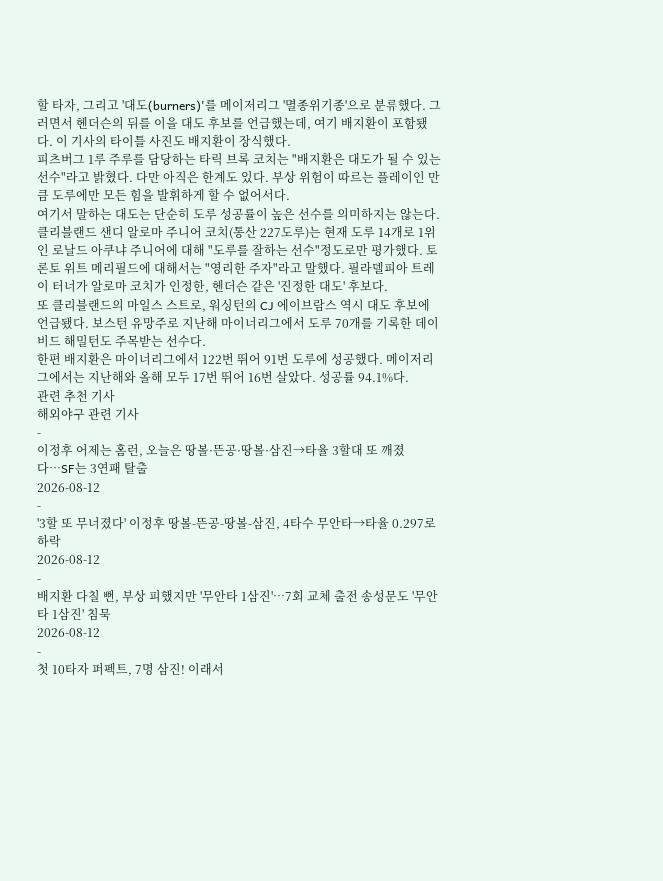할 타자, 그리고 '대도(burners)'를 메이저리그 '멸종위기종'으로 분류했다. 그러면서 헨더슨의 뒤를 이을 대도 후보를 언급했는데, 여기 배지환이 포함됐다. 이 기사의 타이틀 사진도 배지환이 장식했다.
피츠버그 1루 주루를 담당하는 타릭 브록 코치는 "배지환은 대도가 될 수 있는 선수"라고 밝혔다. 다만 아직은 한계도 있다. 부상 위험이 따르는 플레이인 만큼 도루에만 모든 힘을 발휘하게 할 수 없어서다.
여기서 말하는 대도는 단순히 도루 성공률이 높은 선수를 의미하지는 않는다. 클리블랜드 샌디 알로마 주니어 코치(통산 227도루)는 현재 도루 14개로 1위인 로날드 아쿠냐 주니어에 대해 "도루를 잘하는 선수"정도로만 평가했다. 토론토 위트 메리필드에 대해서는 "영리한 주자"라고 말했다. 필라델피아 트레이 터너가 알로마 코치가 인정한, 헨더슨 같은 '진정한 대도' 후보다.
또 클리블랜드의 마일스 스트로, 워싱턴의 CJ 에이브람스 역시 대도 후보에 언급됐다. 보스턴 유망주로 지난해 마이너리그에서 도루 70개를 기록한 데이비드 해밀턴도 주목받는 선수다.
한편 배지환은 마이너리그에서 122번 뛰어 91번 도루에 성공했다. 메이저리그에서는 지난해와 올해 모두 17번 뛰어 16번 살았다. 성공률 94.1%다.
관련 추천 기사
해외야구 관련 기사
-
이정후 어제는 홈런, 오늘은 땅볼·뜬공·땅볼·삼진→타율 3할대 또 깨졌다…SF는 3연패 탈출
2026-08-12
-
'3할 또 무너졌다' 이정후 땅볼-뜬공-땅볼-삼진, 4타수 무안타→타율 0.297로 하락
2026-08-12
-
배지환 다칠 뻔, 부상 피했지만 '무안타 1삼진'…7회 교체 출전 송성문도 '무안타 1삼진' 침묵
2026-08-12
-
첫 10타자 퍼펙트, 7명 삼진! 이래서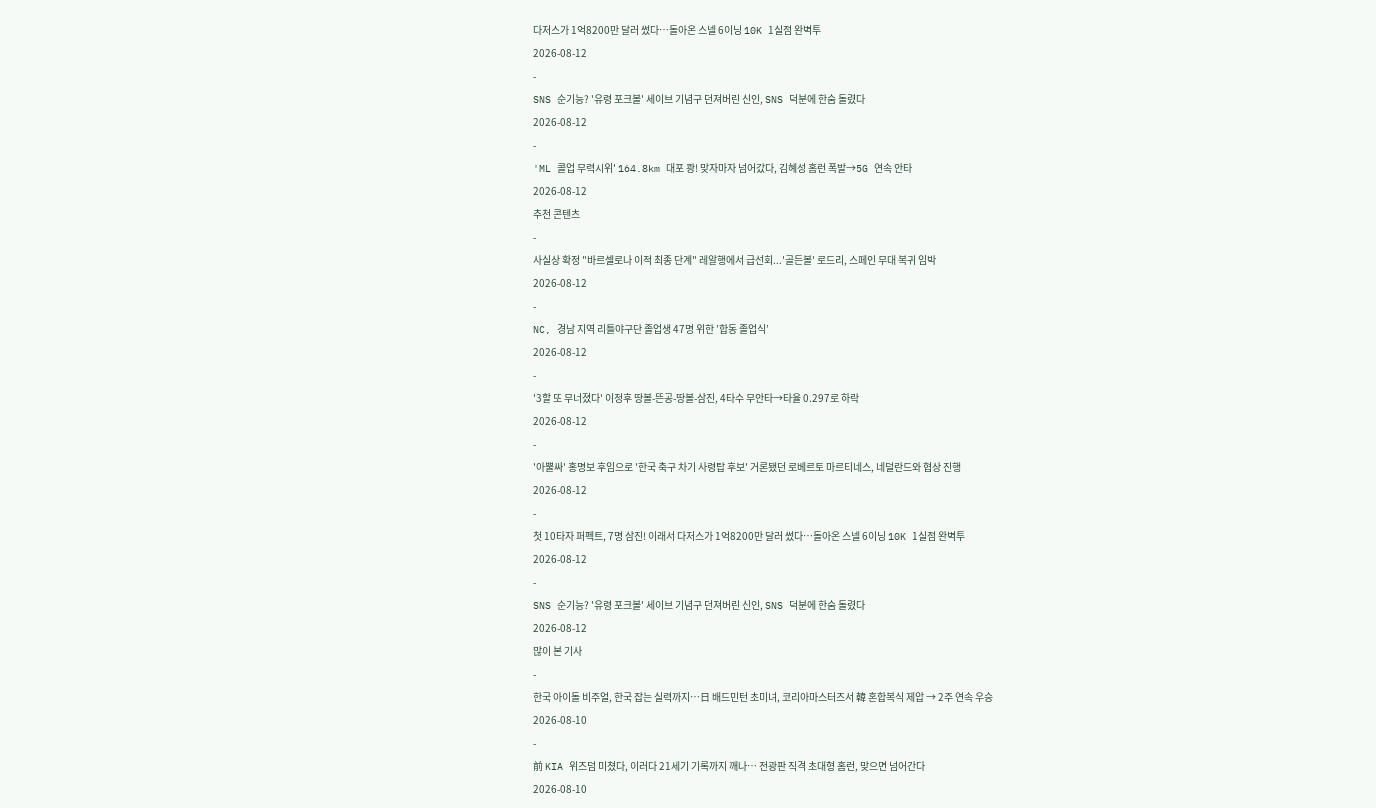다저스가 1억8200만 달러 썼다…돌아온 스넬 6이닝 10K 1실점 완벽투
2026-08-12
-
SNS 순기능? '유령 포크볼' 세이브 기념구 던져버린 신인, SNS 덕분에 한숨 돌렸다
2026-08-12
-
'ML 콜업 무력시위' 164.8km 대포 쾅! 맞자마자 넘어갔다, 김혜성 홈런 폭발→5G 연속 안타
2026-08-12
추천 콘텐츠
-
사실상 확정 "바르셀로나 이적 최종 단계" 레알행에서 급선회...'골든볼' 로드리, 스페인 무대 복귀 임박
2026-08-12
-
NC, 경남 지역 리틀야구단 졸업생 47명 위한 ’합동 졸업식’
2026-08-12
-
'3할 또 무너졌다' 이정후 땅볼-뜬공-땅볼-삼진, 4타수 무안타→타율 0.297로 하락
2026-08-12
-
'아뿔싸' 홍명보 후임으로 '한국 축구 차기 사령탑 후보' 거론됐던 로베르토 마르티네스, 네덜란드와 협상 진행
2026-08-12
-
첫 10타자 퍼펙트, 7명 삼진! 이래서 다저스가 1억8200만 달러 썼다…돌아온 스넬 6이닝 10K 1실점 완벽투
2026-08-12
-
SNS 순기능? '유령 포크볼' 세이브 기념구 던져버린 신인, SNS 덕분에 한숨 돌렸다
2026-08-12
많이 본 기사
-
한국 아이돌 비주얼, 한국 잡는 실력까지…日 배드민턴 초미녀, 코리아마스터즈서 韓 혼합복식 제압 → 2주 연속 우승
2026-08-10
-
前 KIA 위즈덤 미쳤다, 이러다 21세기 기록까지 깨나… 전광판 직격 초대형 홈런, 맞으면 넘어간다
2026-08-10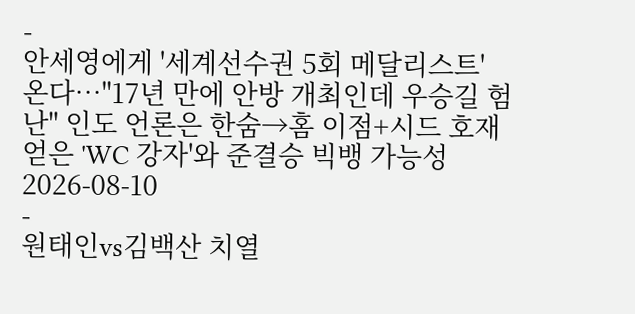-
안세영에게 '세계선수권 5회 메달리스트' 온다…"17년 만에 안방 개최인데 우승길 험난" 인도 언론은 한숨→홈 이점+시드 호재 얻은 'WC 강자'와 준결승 빅뱅 가능성
2026-08-10
-
원태인vs김백산 치열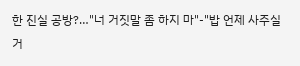한 진실 공방?…"너 거짓말 좀 하지 마"-"밥 언제 사주실 거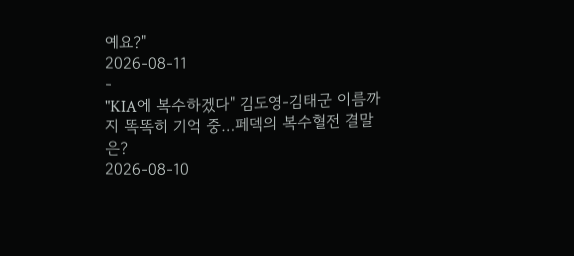예요?"
2026-08-11
-
"KIA에 복수하겠다" 김도영-김태군 이름까지 똑똑히 기억 중…페덱의 복수혈전 결말은?
2026-08-10